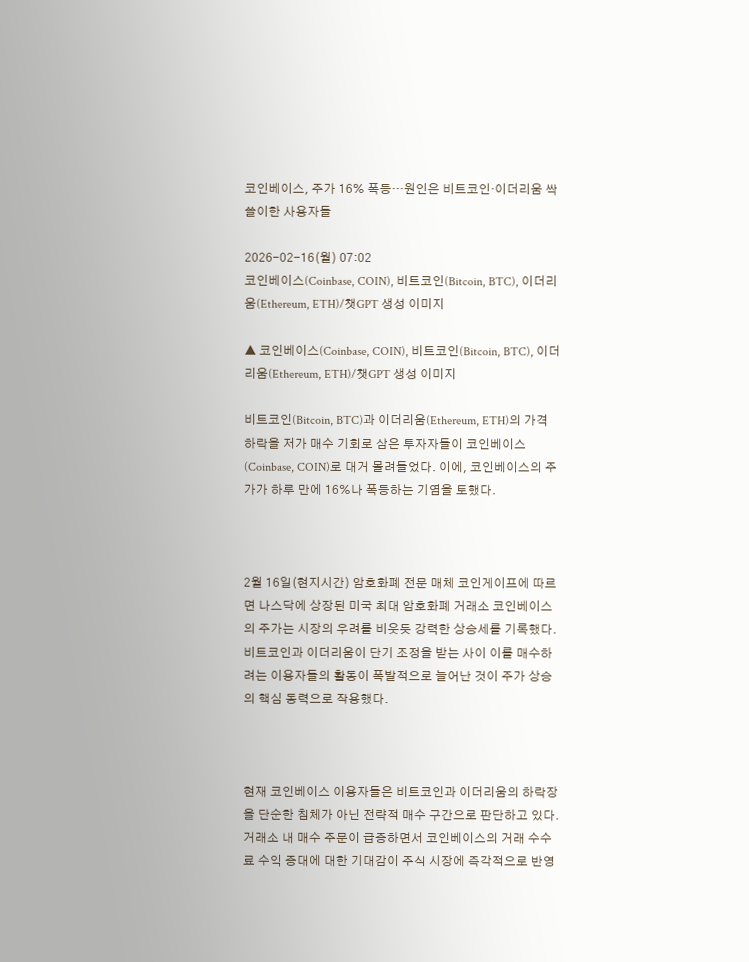코인베이스, 주가 16% 폭등…원인은 비트코인·이더리움 싹쓸이한 사용자들

2026-02-16(월) 07:02
코인베이스(Coinbase, COIN), 비트코인(Bitcoin, BTC), 이더리움(Ethereum, ETH)/챗GPT 생성 이미지

▲ 코인베이스(Coinbase, COIN), 비트코인(Bitcoin, BTC), 이더리움(Ethereum, ETH)/챗GPT 생성 이미지

비트코인(Bitcoin, BTC)과 이더리움(Ethereum, ETH)의 가격 하락을 저가 매수 기회로 삼은 투자자들이 코인베이스(Coinbase, COIN)로 대거 몰려들었다. 이에, 코인베이스의 주가가 하루 만에 16%나 폭등하는 기염을 토했다.



2월 16일(현지시간) 암호화폐 전문 매체 코인게이프에 따르면 나스닥에 상장된 미국 최대 암호화폐 거래소 코인베이스의 주가는 시장의 우려를 비웃듯 강력한 상승세를 기록했다. 비트코인과 이더리움이 단기 조정을 받는 사이 이를 매수하려는 이용자들의 활동이 폭발적으로 늘어난 것이 주가 상승의 핵심 동력으로 작용했다.



현재 코인베이스 이용자들은 비트코인과 이더리움의 하락장을 단순한 침체가 아닌 전략적 매수 구간으로 판단하고 있다. 거래소 내 매수 주문이 급증하면서 코인베이스의 거래 수수료 수익 증대에 대한 기대감이 주식 시장에 즉각적으로 반영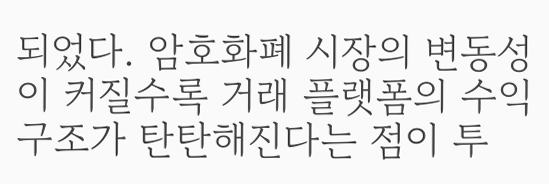되었다. 암호화폐 시장의 변동성이 커질수록 거래 플랫폼의 수익 구조가 탄탄해진다는 점이 투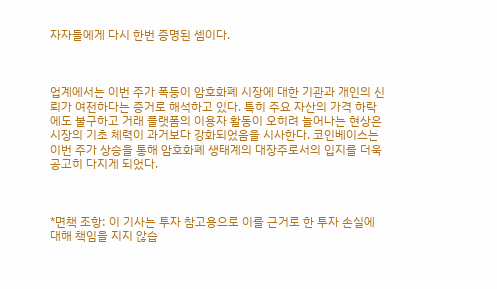자자들에게 다시 한번 증명된 셈이다.



업계에서는 이번 주가 폭등이 암호화폐 시장에 대한 기관과 개인의 신뢰가 여전하다는 증거로 해석하고 있다. 특히 주요 자산의 가격 하락에도 불구하고 거래 플랫폼의 이용자 활동이 오히려 늘어나는 현상은 시장의 기초 체력이 과거보다 강화되었음을 시사한다. 코인베이스는 이번 주가 상승을 통해 암호화폐 생태계의 대장주로서의 입지를 더욱 공고히 다지게 되었다.



*면책 조항: 이 기사는 투자 참고용으로 이를 근거로 한 투자 손실에 대해 책임을 지지 않습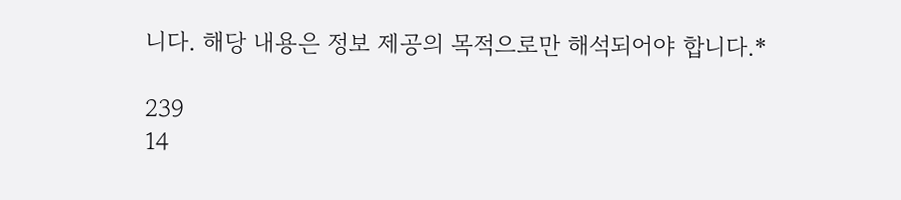니다. 해당 내용은 정보 제공의 목적으로만 해석되어야 합니다.*

239
14